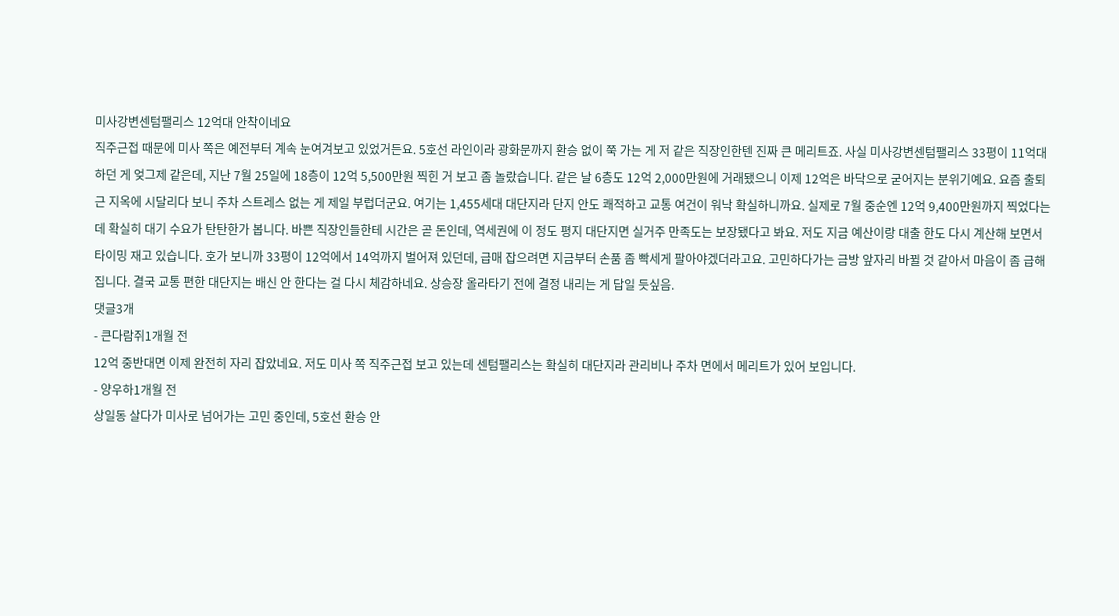미사강변센텀팰리스 12억대 안착이네요
직주근접 때문에 미사 쪽은 예전부터 계속 눈여겨보고 있었거든요. 5호선 라인이라 광화문까지 환승 없이 쭉 가는 게 저 같은 직장인한텐 진짜 큰 메리트죠. 사실 미사강변센텀팰리스 33평이 11억대 하던 게 엊그제 같은데, 지난 7월 25일에 18층이 12억 5,500만원 찍힌 거 보고 좀 놀랐습니다. 같은 날 6층도 12억 2,000만원에 거래됐으니 이제 12억은 바닥으로 굳어지는 분위기예요. 요즘 출퇴근 지옥에 시달리다 보니 주차 스트레스 없는 게 제일 부럽더군요. 여기는 1,455세대 대단지라 단지 안도 쾌적하고 교통 여건이 워낙 확실하니까요. 실제로 7월 중순엔 12억 9,400만원까지 찍었다는데 확실히 대기 수요가 탄탄한가 봅니다. 바쁜 직장인들한테 시간은 곧 돈인데, 역세권에 이 정도 평지 대단지면 실거주 만족도는 보장됐다고 봐요. 저도 지금 예산이랑 대출 한도 다시 계산해 보면서 타이밍 재고 있습니다. 호가 보니까 33평이 12억에서 14억까지 벌어져 있던데, 급매 잡으려면 지금부터 손품 좀 빡세게 팔아야겠더라고요. 고민하다가는 금방 앞자리 바뀔 것 같아서 마음이 좀 급해집니다. 결국 교통 편한 대단지는 배신 안 한다는 걸 다시 체감하네요. 상승장 올라타기 전에 결정 내리는 게 답일 듯싶음.
댓글3개
- 큰다람쥐1개월 전
12억 중반대면 이제 완전히 자리 잡았네요. 저도 미사 쪽 직주근접 보고 있는데 센텀팰리스는 확실히 대단지라 관리비나 주차 면에서 메리트가 있어 보입니다.
- 양우하1개월 전
상일동 살다가 미사로 넘어가는 고민 중인데, 5호선 환승 안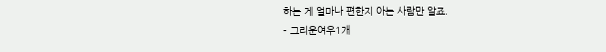하는 게 얼마나 편한지 아는 사람만 알죠.
- 그리운여우1개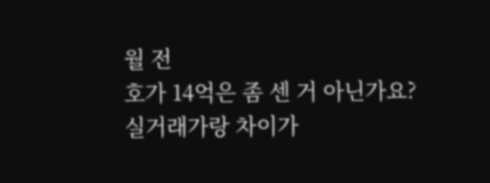월 전
호가 14억은 좀 센 거 아닌가요? 실거래가랑 차이가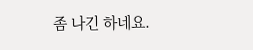좀 나긴 하네요.